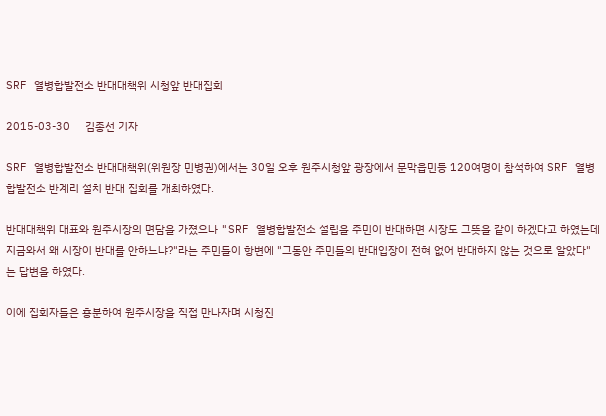SRF 열병합발전소 반대대책위 시청앞 반대집회

2015-03-30     김종선 기자

SRF 열병합발전소 반대대책위(위원장 민병권)에서는 30일 오후 원주시청앞 광장에서 문막읍민등 120여명이 참석하여 SRF 열병합발전소 반계리 설치 반대 집회를 개최하였다.

반대대책위 대표와 원주시장의 면담을 가졌으나 "SRF 열병합발전소 설립을 주민이 반대하면 시장도 그뜻을 같이 하겠다고 하였는데 지금와서 왜 시장이 반대를 안하느냐?"라는 주민들이 항변에 "그동안 주민들의 반대입장이 전혀 없어 반대하지 않는 것으로 알았다"는 답변을 하였다.

이에 집회자들은 흥분하여 원주시장을 직접 만나자며 시청진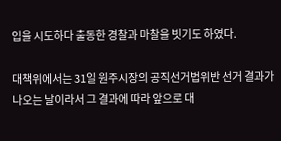입을 시도하다 출동한 경찰과 마찰을 빗기도 하였다.

대책위에서는 31일 원주시장의 공직선거법위반 선거 결과가 나오는 날이라서 그 결과에 따라 앞으로 대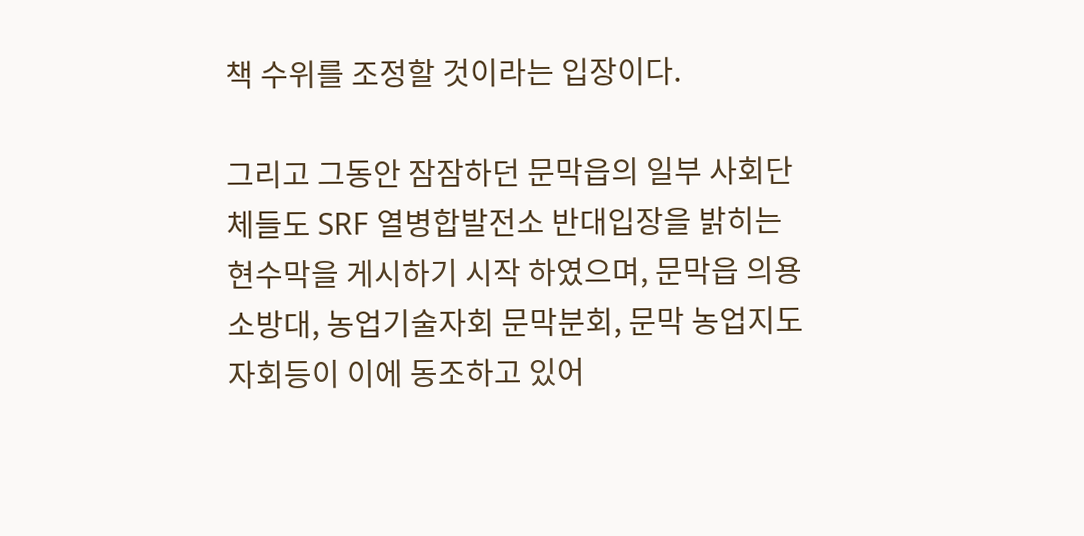책 수위를 조정할 것이라는 입장이다.

그리고 그동안 잠잠하던 문막읍의 일부 사회단체들도 SRF 열병합발전소 반대입장을 밝히는 현수막을 게시하기 시작 하였으며, 문막읍 의용소방대, 농업기술자회 문막분회, 문막 농업지도자회등이 이에 동조하고 있어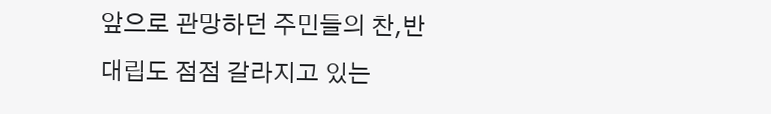앞으로 관망하던 주민들의 찬,반 대립도 점점 갈라지고 있는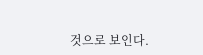것으로 보인다.